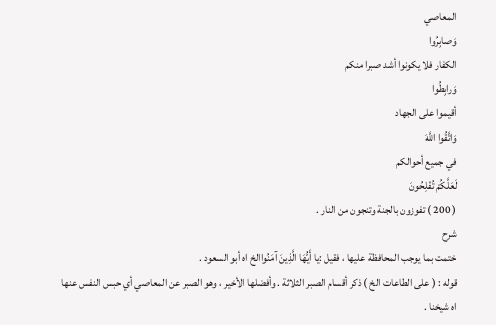المعاصي
وَصابِرُوا
الكفار فلا يكونوا أشد صبرا منكم
وَرابِطُوا
أقيموا على الجهاد
وَاتَّقُوا اللَّهَ
في جميع أحوالكم
لَعَلَّكُمْ تُفْلِحُونَ
( 200 ) تفوزون بالجنة وتنجون من النار .
شرح
ختمت بما يوجب المحافظة عليها ، فقيل :يا أَيُّهَا الَّذِينَ آمَنُواالخ اه أبو السعود .
قوله : ( على الطاعات الخ ) ذكر أقسام الصبر الثلاثة . وأفضلها الأخير ، وهو الصبر عن المعاصي أي حبس النفس عنها اه شيخنا .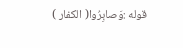قوله :وَصابِرُوا( الكفار )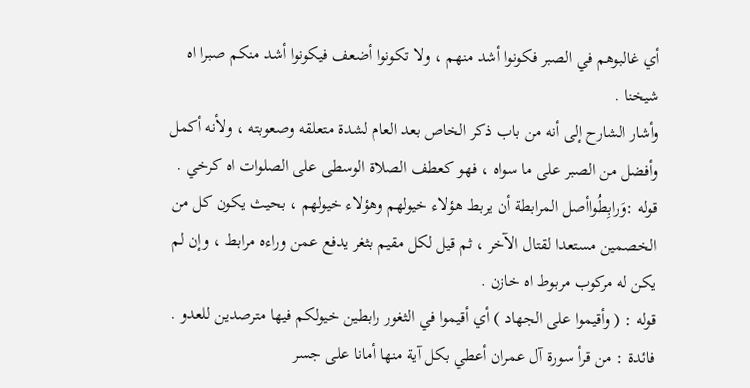أي غالبوهم في الصبر فكونوا أشد منهم ، ولا تكونوا أضعف فيكونوا أشد منكم صبرا اه شيخنا .
وأشار الشارح إلى أنه من باب ذكر الخاص بعد العام لشدة متعلقه وصعوبته ، ولأنه أكمل وأفضل من الصبر على ما سواه ، فهو كعطف الصلاة الوسطى على الصلوات اه كرخي .
قوله :وَرابِطُواأصل المرابطة أن يربط هؤلاء خيولهم وهؤلاء خيولهم ، بحيث يكون كل من الخصمين مستعدا لقتال الآخر ، ثم قيل لكل مقيم بثغر يدفع عمن وراءه مرابط ، وإن لم يكن له مركوب مربوط اه خازن .
قوله : ( وأقيموا على الجهاد ) أي أقيموا في الثغور رابطين خيولكم فيها مترصدين للعدو .
فائدة : من قرأ سورة آل عمران أعطي بكل آية منها أمانا على جسر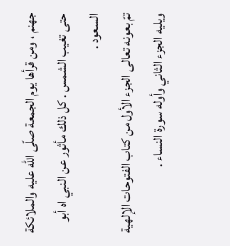جهنم ، ومن قرأها يوم الجمعة صلّى اللّه عليه والملائكة حتى تغيب الشمس . كل ذلك مأثور عن النبي اه أبو السعود .
تمّ بعونه تعالى الجزء الأول من كتاب الفتوحات الإلهية ويليه الجزء الثاني وأوله سورة النساء .